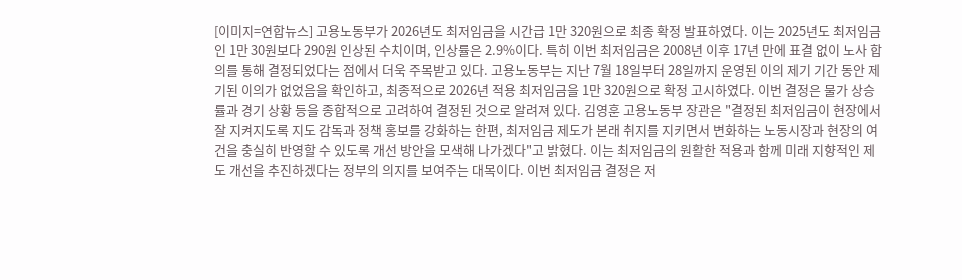[이미지=연합뉴스] 고용노동부가 2026년도 최저임금을 시간급 1만 320원으로 최종 확정 발표하였다. 이는 2025년도 최저임금인 1만 30원보다 290원 인상된 수치이며, 인상률은 2.9%이다. 특히 이번 최저임금은 2008년 이후 17년 만에 표결 없이 노사 합의를 통해 결정되었다는 점에서 더욱 주목받고 있다. 고용노동부는 지난 7월 18일부터 28일까지 운영된 이의 제기 기간 동안 제기된 이의가 없었음을 확인하고, 최종적으로 2026년 적용 최저임금을 1만 320원으로 확정 고시하였다. 이번 결정은 물가 상승률과 경기 상황 등을 종합적으로 고려하여 결정된 것으로 알려져 있다. 김영훈 고용노동부 장관은 "결정된 최저임금이 현장에서 잘 지켜지도록 지도 감독과 정책 홍보를 강화하는 한편, 최저임금 제도가 본래 취지를 지키면서 변화하는 노동시장과 현장의 여건을 충실히 반영할 수 있도록 개선 방안을 모색해 나가겠다"고 밝혔다. 이는 최저임금의 원활한 적용과 함께 미래 지향적인 제도 개선을 추진하겠다는 정부의 의지를 보여주는 대목이다. 이번 최저임금 결정은 저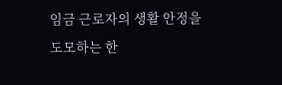임금 근로자의 생활 안정을 도모하는 한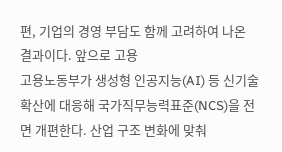편, 기업의 경영 부담도 함께 고려하여 나온 결과이다. 앞으로 고용
고용노동부가 생성형 인공지능(AI) 등 신기술 확산에 대응해 국가직무능력표준(NCS)을 전면 개편한다. 산업 구조 변화에 맞춰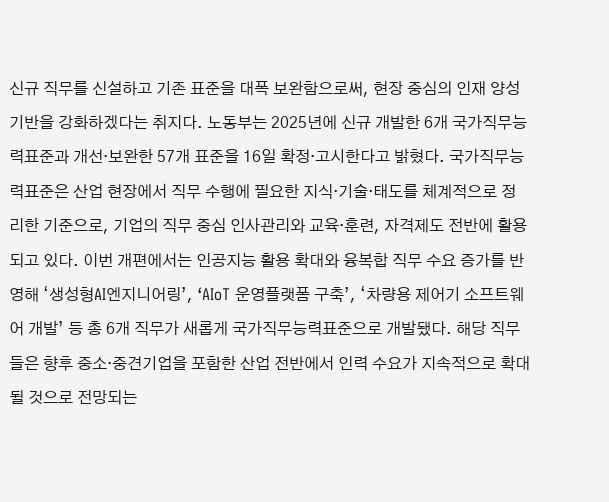신규 직무를 신설하고 기존 표준을 대폭 보완함으로써, 현장 중심의 인재 양성 기반을 강화하겠다는 취지다. 노동부는 2025년에 신규 개발한 6개 국가직무능력표준과 개선·보완한 57개 표준을 16일 확정·고시한다고 밝혔다. 국가직무능력표준은 산업 현장에서 직무 수행에 필요한 지식·기술·태도를 체계적으로 정리한 기준으로, 기업의 직무 중심 인사관리와 교육·훈련, 자격제도 전반에 활용되고 있다. 이번 개편에서는 인공지능 활용 확대와 융복합 직무 수요 증가를 반영해 ‘생성형AI엔지니어링’, ‘AIoT 운영플랫폼 구축’, ‘차량용 제어기 소프트웨어 개발’ 등 총 6개 직무가 새롭게 국가직무능력표준으로 개발됐다. 해당 직무들은 향후 중소·중견기업을 포함한 산업 전반에서 인력 수요가 지속적으로 확대될 것으로 전망되는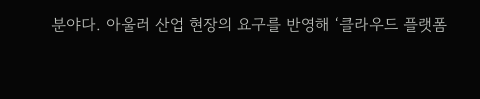분야다. 아울러 산업 현장의 요구를 반영해 ‘클라우드 플랫폼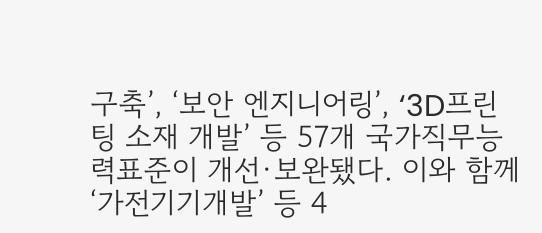구축’, ‘보안 엔지니어링’, ‘3D프린팅 소재 개발’ 등 57개 국가직무능력표준이 개선·보완됐다. 이와 함께 ‘가전기기개발’ 등 4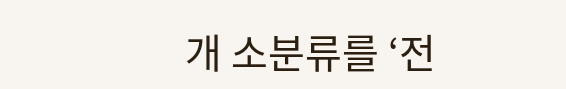개 소분류를 ‘전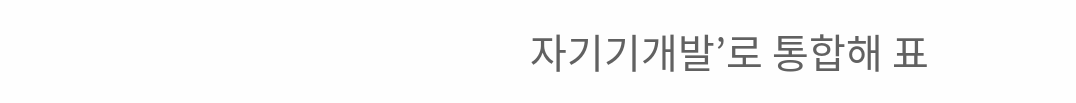자기기개발’로 통합해 표